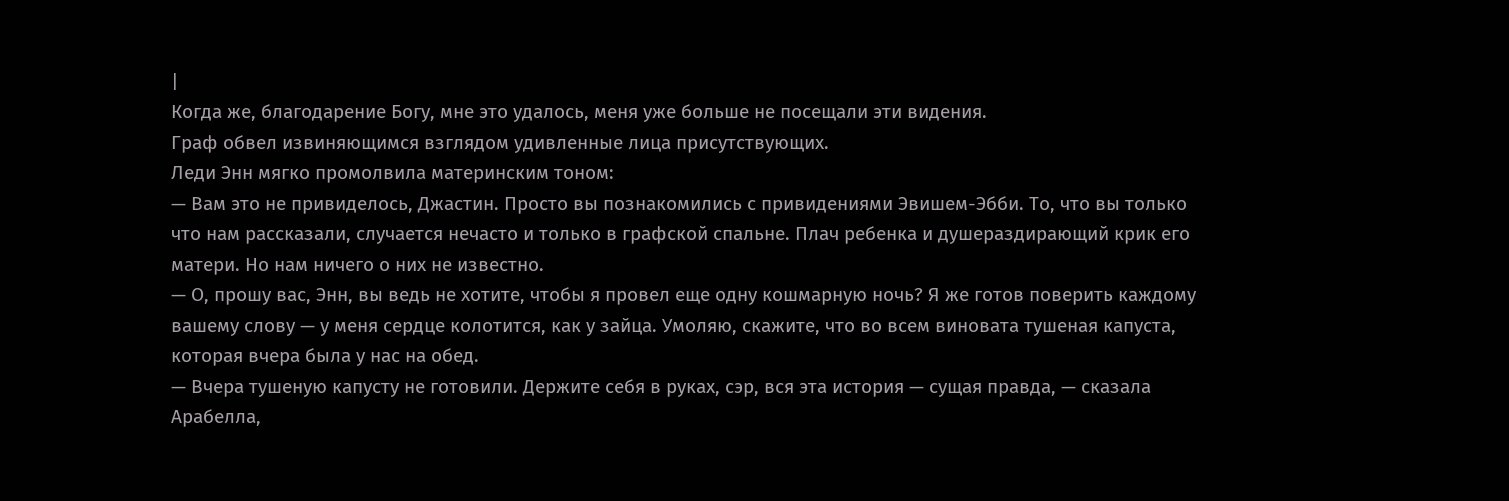|
Когда же, благодарение Богу, мне это удалось, меня уже больше не посещали эти видения.
Граф обвел извиняющимся взглядом удивленные лица присутствующих.
Леди Энн мягко промолвила материнским тоном:
— Вам это не привиделось, Джастин. Просто вы познакомились с привидениями Эвишем-Эбби. То, что вы только что нам рассказали, случается нечасто и только в графской спальне. Плач ребенка и душераздирающий крик его матери. Но нам ничего о них не известно.
— О, прошу вас, Энн, вы ведь не хотите, чтобы я провел еще одну кошмарную ночь? Я же готов поверить каждому вашему слову — у меня сердце колотится, как у зайца. Умоляю, скажите, что во всем виновата тушеная капуста, которая вчера была у нас на обед.
— Вчера тушеную капусту не готовили. Держите себя в руках, сэр, вся эта история — сущая правда, — сказала Арабелла,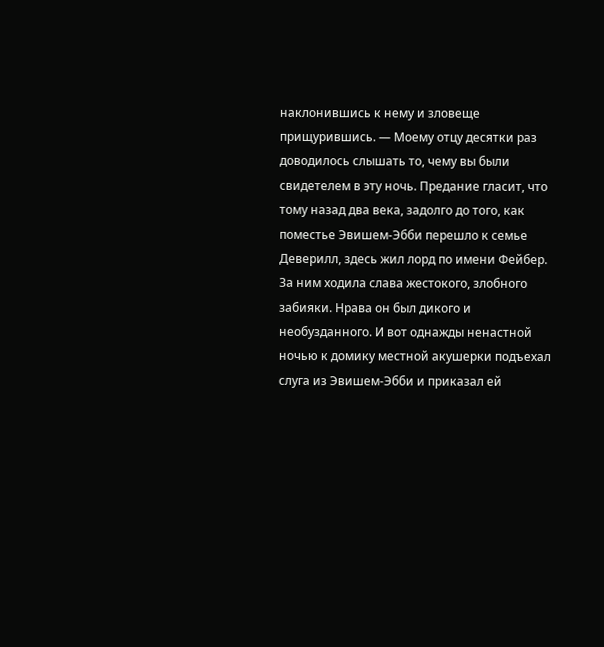наклонившись к нему и зловеще прищурившись. — Моему отцу десятки раз доводилось слышать то, чему вы были свидетелем в эту ночь. Предание гласит, что тому назад два века, задолго до того, как поместье Эвишем-Эбби перешло к семье Деверилл, здесь жил лорд по имени Фейбер. За ним ходила слава жестокого, злобного забияки. Нрава он был дикого и необузданного. И вот однажды ненастной ночью к домику местной акушерки подъехал слуга из Эвишем-Эбби и приказал ей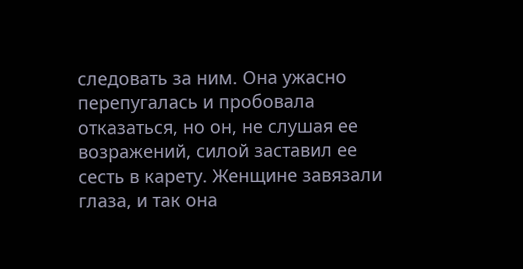следовать за ним. Она ужасно перепугалась и пробовала отказаться, но он, не слушая ее возражений, силой заставил ее сесть в карету. Женщине завязали глаза, и так она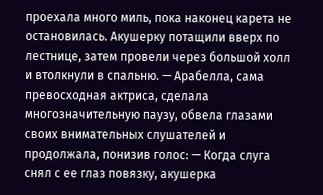проехала много миль, пока наконец карета не остановилась. Акушерку потащили вверх по лестнице, затем провели через большой холл и втолкнули в спальню. — Арабелла, сама превосходная актриса, сделала многозначительную паузу, обвела глазами своих внимательных слушателей и продолжала, понизив голос: — Когда слуга снял с ее глаз повязку, акушерка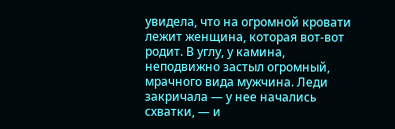увидела, что на огромной кровати лежит женщина, которая вот-вот родит. В углу, у камина, неподвижно застыл огромный, мрачного вида мужчина. Леди закричала — у нее начались схватки, — и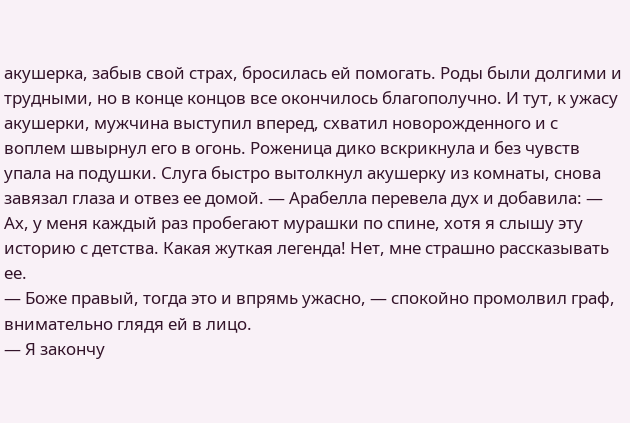акушерка, забыв свой страх, бросилась ей помогать. Роды были долгими и трудными, но в конце концов все окончилось благополучно. И тут, к ужасу акушерки, мужчина выступил вперед, схватил новорожденного и с воплем швырнул его в огонь. Роженица дико вскрикнула и без чувств упала на подушки. Слуга быстро вытолкнул акушерку из комнаты, снова завязал глаза и отвез ее домой. — Арабелла перевела дух и добавила: — Ах, у меня каждый раз пробегают мурашки по спине, хотя я слышу эту историю с детства. Какая жуткая легенда! Нет, мне страшно рассказывать ее.
— Боже правый, тогда это и впрямь ужасно, — спокойно промолвил граф, внимательно глядя ей в лицо.
— Я закончу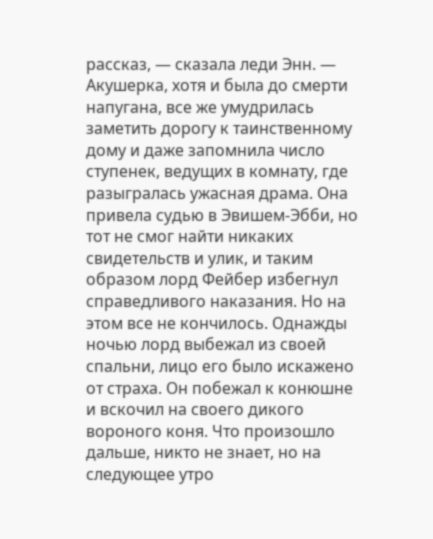рассказ, — сказала леди Энн. — Акушерка, хотя и была до смерти напугана, все же умудрилась заметить дорогу к таинственному дому и даже запомнила число ступенек, ведущих в комнату, где разыгралась ужасная драма. Она привела судью в Эвишем-Эбби, но тот не смог найти никаких свидетельств и улик, и таким образом лорд Фейбер избегнул справедливого наказания. Но на этом все не кончилось. Однажды ночью лорд выбежал из своей спальни, лицо его было искажено от страха. Он побежал к конюшне и вскочил на своего дикого вороного коня. Что произошло дальше, никто не знает, но на следующее утро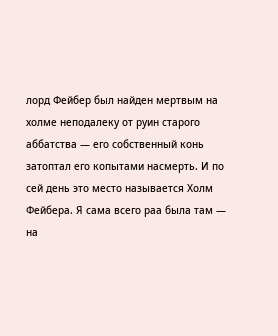лорд Фейбер был найден мертвым на холме неподалеку от руин старого аббатства — его собственный конь затоптал его копытами насмерть. И по сей день это место называется Холм Фейбера. Я сама всего раа была там — на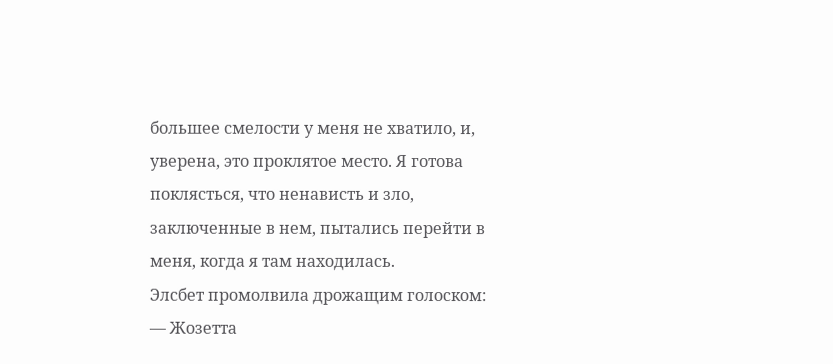большее смелости у меня не хватило, и, уверена, это проклятое место. Я готова поклясться, что ненависть и зло, заключенные в нем, пытались перейти в меня, когда я там находилась.
Элсбет промолвила дрожащим голоском:
— Жозетта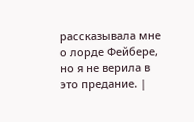рассказывала мне о лорде Фейбере, но я не верила в это предание. |